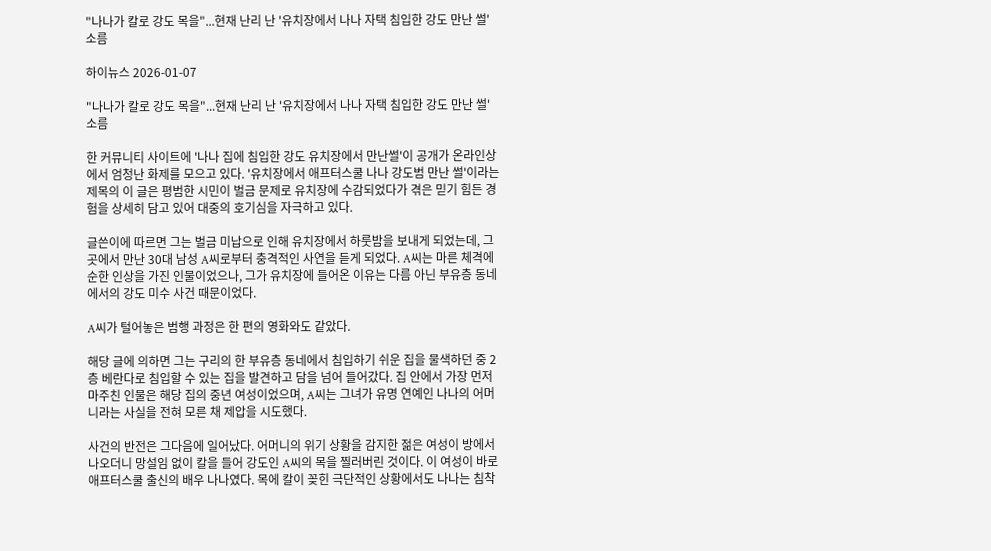"나나가 칼로 강도 목을"...현재 난리 난 '유치장에서 나나 자택 침입한 강도 만난 썰' 소름

하이뉴스 2026-01-07

"나나가 칼로 강도 목을"...현재 난리 난 '유치장에서 나나 자택 침입한 강도 만난 썰' 소름

한 커뮤니티 사이트에 '나나 집에 침입한 강도 유치장에서 만난썰'이 공개가 온라인상에서 엄청난 화제를 모으고 있다. '유치장에서 애프터스쿨 나나 강도범 만난 썰'이라는 제목의 이 글은 평범한 시민이 벌금 문제로 유치장에 수감되었다가 겪은 믿기 힘든 경험을 상세히 담고 있어 대중의 호기심을 자극하고 있다.

글쓴이에 따르면 그는 벌금 미납으로 인해 유치장에서 하룻밤을 보내게 되었는데, 그곳에서 만난 30대 남성 A씨로부터 충격적인 사연을 듣게 되었다. A씨는 마른 체격에 순한 인상을 가진 인물이었으나, 그가 유치장에 들어온 이유는 다름 아닌 부유층 동네에서의 강도 미수 사건 때문이었다.

A씨가 털어놓은 범행 과정은 한 편의 영화와도 같았다.

해당 글에 의하면 그는 구리의 한 부유층 동네에서 침입하기 쉬운 집을 물색하던 중 2층 베란다로 침입할 수 있는 집을 발견하고 담을 넘어 들어갔다. 집 안에서 가장 먼저 마주친 인물은 해당 집의 중년 여성이었으며, A씨는 그녀가 유명 연예인 나나의 어머니라는 사실을 전혀 모른 채 제압을 시도했다.

사건의 반전은 그다음에 일어났다. 어머니의 위기 상황을 감지한 젊은 여성이 방에서 나오더니 망설임 없이 칼을 들어 강도인 A씨의 목을 찔러버린 것이다. 이 여성이 바로 애프터스쿨 출신의 배우 나나였다. 목에 칼이 꽂힌 극단적인 상황에서도 나나는 침착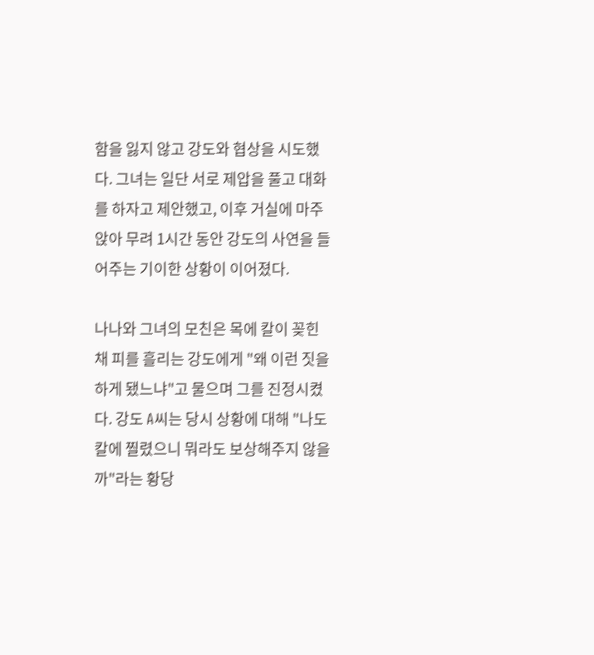함을 잃지 않고 강도와 협상을 시도했다. 그녀는 일단 서로 제압을 풀고 대화를 하자고 제안했고, 이후 거실에 마주 앉아 무려 1시간 동안 강도의 사연을 들어주는 기이한 상황이 이어졌다.

나나와 그녀의 모친은 목에 칼이 꽂힌 채 피를 흘리는 강도에게 "왜 이런 짓을 하게 됐느냐"고 물으며 그를 진정시켰다. 강도 A씨는 당시 상황에 대해 "나도 칼에 찔렸으니 뭐라도 보상해주지 않을까"라는 황당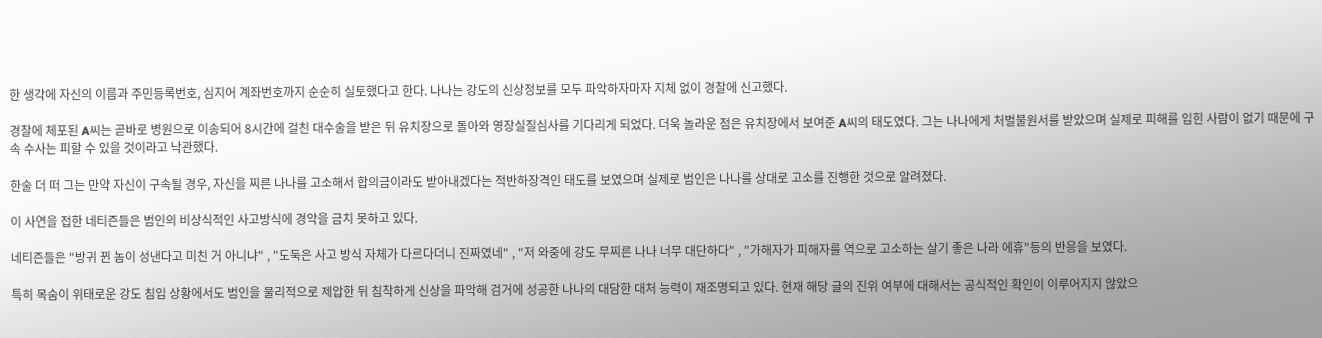한 생각에 자신의 이름과 주민등록번호, 심지어 계좌번호까지 순순히 실토했다고 한다. 나나는 강도의 신상정보를 모두 파악하자마자 지체 없이 경찰에 신고했다.

경찰에 체포된 A씨는 곧바로 병원으로 이송되어 8시간에 걸친 대수술을 받은 뒤 유치장으로 돌아와 영장실질심사를 기다리게 되었다. 더욱 놀라운 점은 유치장에서 보여준 A씨의 태도였다. 그는 나나에게 처벌불원서를 받았으며 실제로 피해를 입힌 사람이 없기 때문에 구속 수사는 피할 수 있을 것이라고 낙관했다.

한술 더 떠 그는 만약 자신이 구속될 경우, 자신을 찌른 나나를 고소해서 합의금이라도 받아내겠다는 적반하장격인 태도를 보였으며 실제로 범인은 나나를 상대로 고소를 진행한 것으로 알려졌다.

이 사연을 접한 네티즌들은 범인의 비상식적인 사고방식에 경악을 금치 못하고 있다.

네티즌들은 "방귀 뀐 놈이 성낸다고 미친 거 아니냐" , "도둑은 사고 방식 자체가 다르다더니 진짜였네" , "저 와중에 강도 무찌른 나나 너무 대단하다" , "가해자가 피해자를 역으로 고소하는 살기 좋은 나라 에휴"등의 반응을 보였다.

특히 목숨이 위태로운 강도 침입 상황에서도 범인을 물리적으로 제압한 뒤 침착하게 신상을 파악해 검거에 성공한 나나의 대담한 대처 능력이 재조명되고 있다. 현재 해당 글의 진위 여부에 대해서는 공식적인 확인이 이루어지지 않았으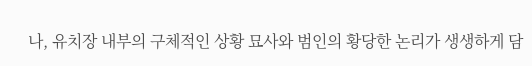나, 유치장 내부의 구체적인 상황 묘사와 범인의 황당한 논리가 생생하게 담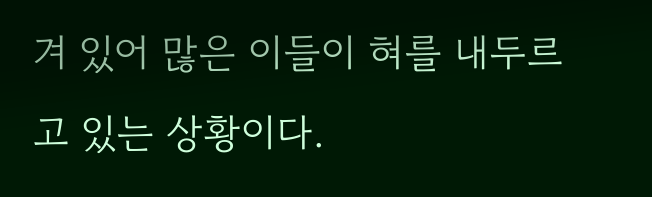겨 있어 많은 이들이 혀를 내두르고 있는 상황이다.